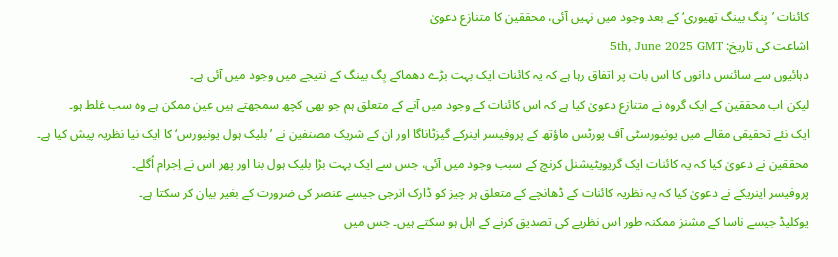کائنات ’بِنگ بینگ تھیوری‘ کے بعد وجود میں نہیں آئی، محققین کا متنازع دعویٰ
اشاعت کی تاریخ: 5th, June 2025 GMT
دہائیوں سے سائنس دانوں کا اس بات پر اتفاق رہا ہے کہ یہ کائنات ایک بہت بڑے دھماکے بِگ بینگ کے نتیجے میں وجود میں آئی ہے۔
لیکن اب محققین کے ایک گروہ نے متنازع دعویٰ کیا ہے کہ اس کائنات کے وجود میں آنے کے متعلق ہم جو بھی کچھ سمجھتے ہیں عین ممکن ہے وہ سب غلط ہو۔
ایک نئے تحقیقی مقالے میں یونیورسٹی آف پورٹس ماؤتھ کے پروفیسر اینرکے گیزٹاناگا اور ان کے شریک مصنفین نے ’بلیک ہول یونیورس‘ کا ایک نیا نظریہ پیش کیا ہے۔
محققین نے دعویٰ کیا کہ یہ کائنات ایک گریویٹیشنل کرنچ کے سبب وجود میں آئی، جس سے ایک بہت بڑا بلیک ہول بنا اور پھر اس نے اِجرام اُگلے۔
پروفیسر اینریکے نے دعویٰ کیا کہ یہ نظریہ کائنات کے ڈھانچے کے متعلق ہر چیز کو ڈارک انرجی جیسے عنصر کی ضرورت کے بغیر بیان کر سکتا ہے۔
یوکلیڈ جیسے ناسا کے مشنز ممکنہ طور اس نظریے کی تصدیق کرنے کے اہل ہو سکتے ہیں۔ جس میں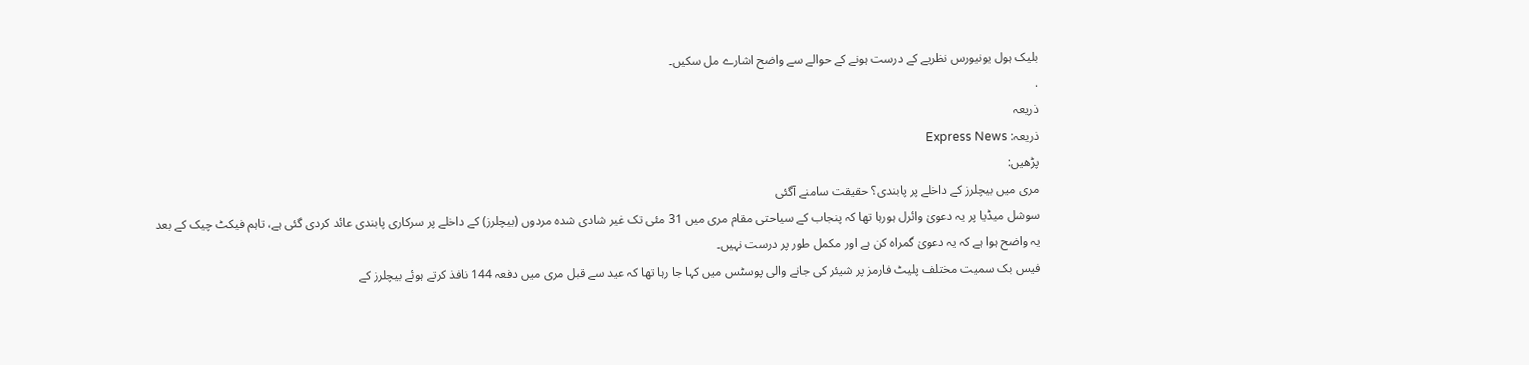بلیک ہول یونیورس نظریے کے درست ہونے کے حوالے سے واضح اشارے مل سکیں۔
.
ذریعہ
ذریعہ: Express News
پڑھیں:
مری میں بیچلرز کے داخلے پر پابندی؟ حقیقت سامنے آگئی
سوشل میڈیا پر یہ دعویٰ وائرل ہورہا تھا کہ پنجاب کے سیاحتی مقام مری میں 31 مئی تک غیر شادی شدہ مردوں (بیچلرز) کے داخلے پر سرکاری پابندی عائد کردی گئی ہے، تاہم فیکٹ چیک کے بعد یہ واضح ہوا ہے کہ یہ دعویٰ گمراہ کن ہے اور مکمل طور پر درست نہیں۔
فیس بک سمیت مختلف پلیٹ فارمز پر شیئر کی جانے والی پوسٹس میں کہا جا رہا تھا کہ عید سے قبل مری میں دفعہ 144 نافذ کرتے ہوئے بیچلرز کے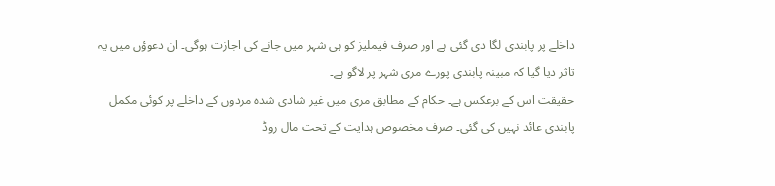داخلے پر پابندی لگا دی گئی ہے اور صرف فیملیز کو ہی شہر میں جانے کی اجازت ہوگی۔ ان دعوؤں میں یہ تاثر دیا گیا کہ مبینہ پابندی پورے مری شہر پر لاگو ہے۔
حقیقت اس کے برعکس ہے۔ حکام کے مطابق مری میں غیر شادی شدہ مردوں کے داخلے پر کوئی مکمل پابندی عائد نہیں کی گئی۔ صرف مخصوص ہدایت کے تحت مال روڈ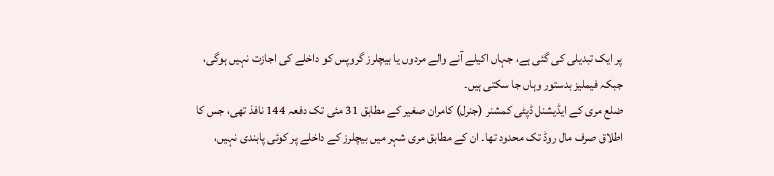پر ایک تبدیلی کی گئی ہے، جہاں اکیلے آنے والے مردوں یا بیچلرز گروپس کو داخلے کی اجازت نہیں ہوگی، جبکہ فیملیز بدستور وہاں جا سکتی ہیں۔
ضلع مری کے ایڈیشنل ڈپٹی کمشنر (جنرل) کامران صغیر کے مطابق 31 مئی تک دفعہ 144 نافذ تھی، جس کا اطلاق صرف مال روڈ تک محدود تھا۔ ان کے مطابق مری شہر میں بیچلرز کے داخلے پر کوئی پابندی نہیں،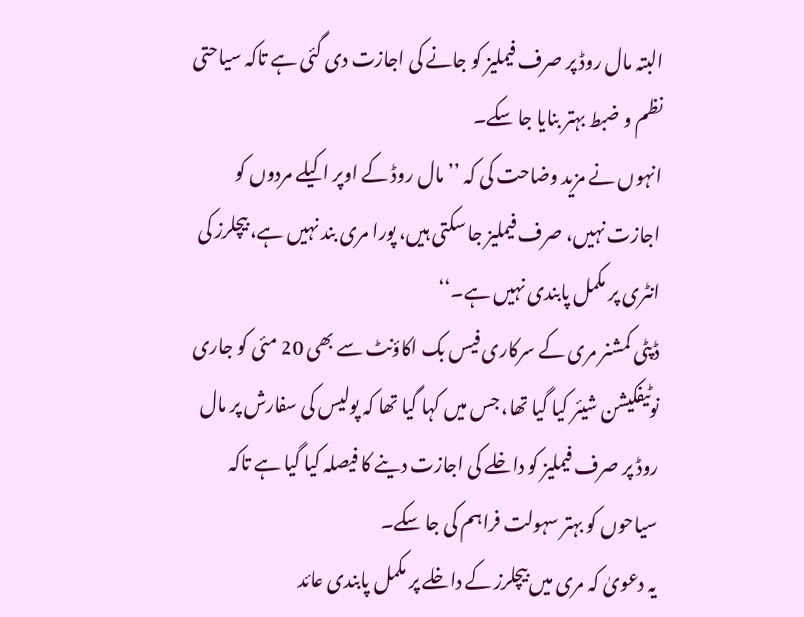البتہ مال روڈ پر صرف فیملیز کو جانے کی اجازت دی گئی ہے تاکہ سیاحتی نظم و ضبط بہتر بنایا جا سکے۔
انہوں نے مزید وضاحت کی کہ ’’مال روڈ کے اوپر اکیلے مردوں کو اجازت نہیں، صرف فیملیز جا سکتی ہیں، پورا مری بند نہیں ہے، بیچلرز کی انٹری پر مکمل پابندی نہیں ہے۔‘‘
ڈپٹی کمشنر مری کے سرکاری فیس بک اکاؤنٹ سے بھی 20 مئی کو جاری نوٹیفکیشن شیئر کیا گیا تھا، جس میں کہا گیا تھا کہ پولیس کی سفارش پر مال روڈ پر صرف فیملیز کو داخلے کی اجازت دینے کا فیصلہ کیا گیا ہے تاکہ سیاحوں کو بہتر سہولت فراہم کی جا سکے۔
یہ دعویٰ کہ مری میں بیچلرز کے داخلے پر مکمل پابندی عائد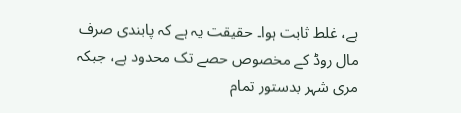ہے، غلط ثابت ہوا۔ حقیقت یہ ہے کہ پابندی صرف مال روڈ کے مخصوص حصے تک محدود ہے، جبکہ مری شہر بدستور تمام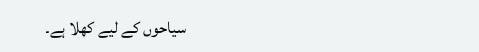سیاحوں کے لیے کھلا ہے۔